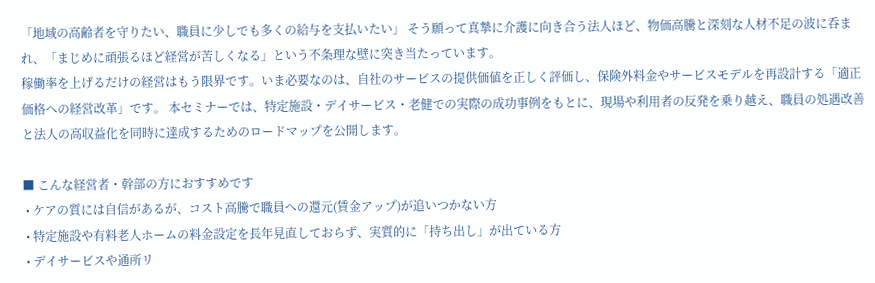「地域の高齢者を守りたい、職員に少しでも多くの給与を支払いたい」 そう願って真摯に介護に向き合う法人ほど、物価高騰と深刻な人材不足の波に呑まれ、「まじめに頑張るほど経営が苦しくなる」という不条理な壁に突き当たっています。
稼働率を上げるだけの経営はもう限界です。いま必要なのは、自社のサービスの提供価値を正しく評価し、保険外料金やサービスモデルを再設計する「適正価格への経営改革」です。 本セミナーでは、特定施設・デイサービス・老健での実際の成功事例をもとに、現場や利用者の反発を乗り越え、職員の処遇改善と法人の高収益化を同時に達成するためのロードマップを公開します。

■ こんな経営者・幹部の方におすすめです
 • ケアの質には自信があるが、コスト高騰で職員への還元(賃金アップ)が追いつかない方
 • 特定施設や有料老人ホームの料金設定を長年見直しておらず、実質的に「持ち出し」が出ている方
 • デイサービスや通所リ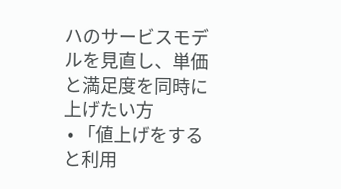ハのサービスモデルを見直し、単価と満足度を同時に上げたい方
 • 「値上げをすると利用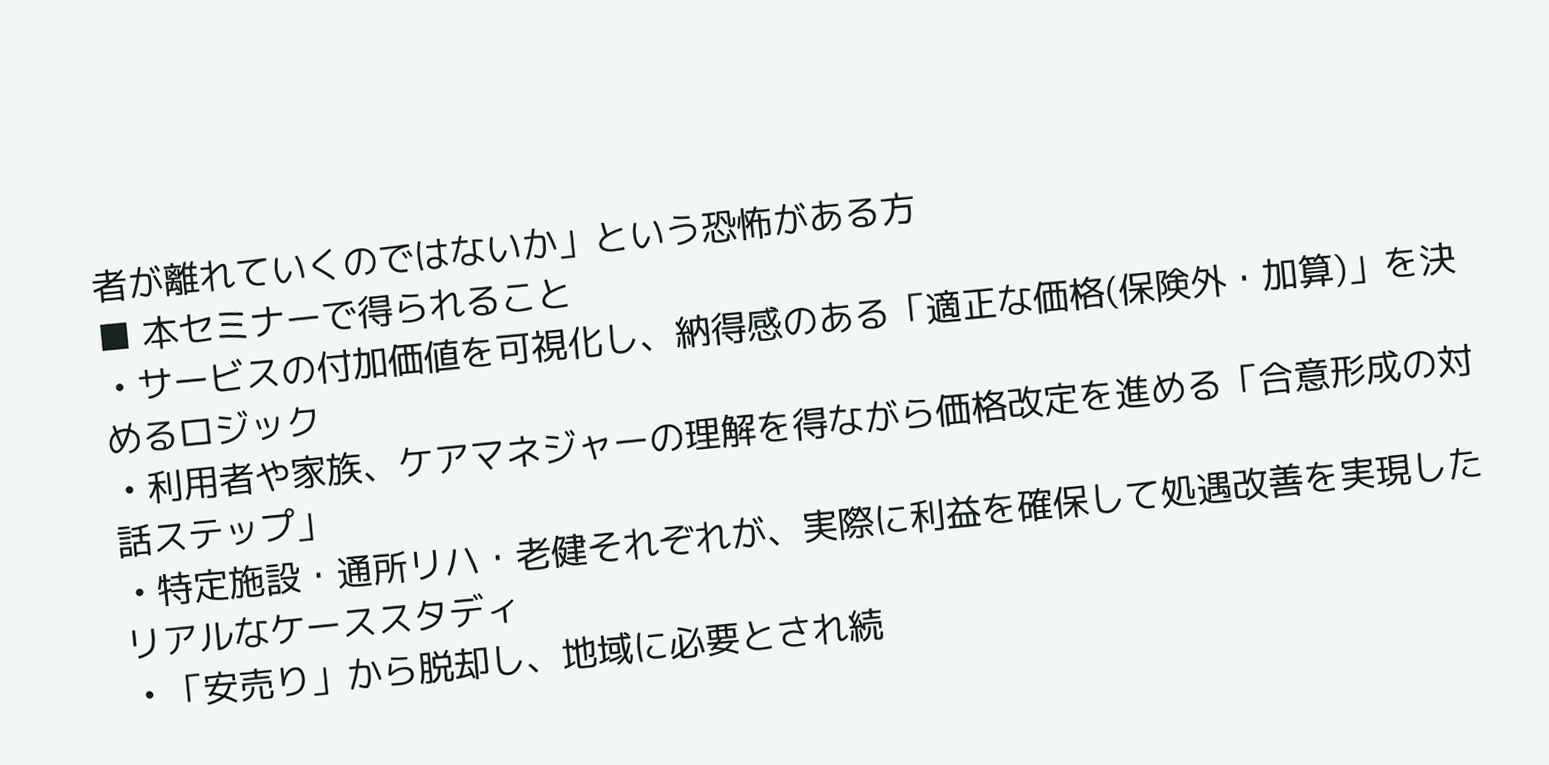者が離れていくのではないか」という恐怖がある方
■ 本セミナーで得られること
 • サービスの付加価値を可視化し、納得感のある「適正な価格(保険外・加算)」を決めるロジック
 • 利用者や家族、ケアマネジャーの理解を得ながら価格改定を進める「合意形成の対話ステップ」
 • 特定施設・通所リハ・老健それぞれが、実際に利益を確保して処遇改善を実現したリアルなケーススタディ
 • 「安売り」から脱却し、地域に必要とされ続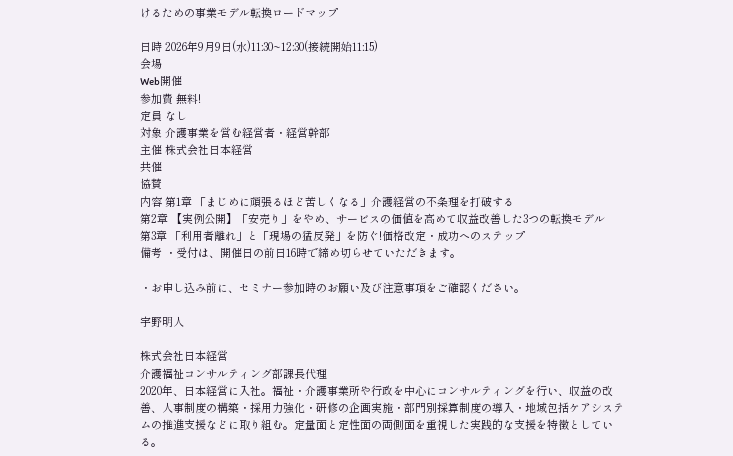けるための事業モデル転換ロードマップ

日時 2026年9月9日(水)11:30~12:30(接続開始11:15)
会場
Web開催
参加費 無料!
定員 なし
対象 介護事業を営む経営者・経営幹部
主催 株式会社日本経営
共催
協賛
内容 第1章 「まじめに頑張るほど苦しくなる」介護経営の不条理を打破する
第2章 【実例公開】「安売り」をやめ、サービスの価値を高めて収益改善した3つの転換モデル
第3章 「利用者離れ」と「現場の猛反発」を防ぐ!価格改定・成功へのステップ
備考 ・受付は、開催日の前日16時で締め切らせていただきます。

・お申し込み前に、セミナー参加時のお願い及び注意事項をご確認ください。

宇野明人

株式会社日本経営
介護福祉コンサルティング部課長代理
2020年、日本経営に入社。福祉・介護事業所や行政を中心にコンサルティングを行い、収益の改善、人事制度の構築・採用力強化・研修の企画実施・部門別採算制度の導入・地域包括ケアシステムの推進支援などに取り組む。定量面と定性面の両側面を重視した実践的な支援を特徴としている。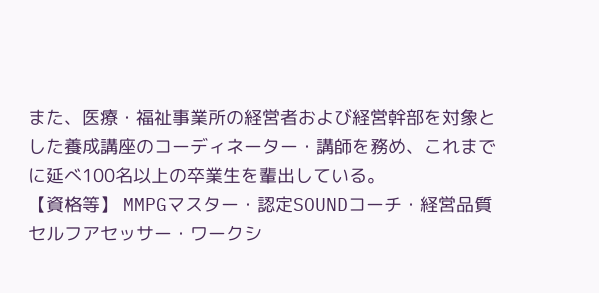また、医療・福祉事業所の経営者および経営幹部を対象とした養成講座のコーディネーター・講師を務め、これまでに延べ100名以上の卒業生を輩出している。
【資格等】 MMPGマスター・認定SOUNDコーチ・経営品質セルフアセッサー・ワークシ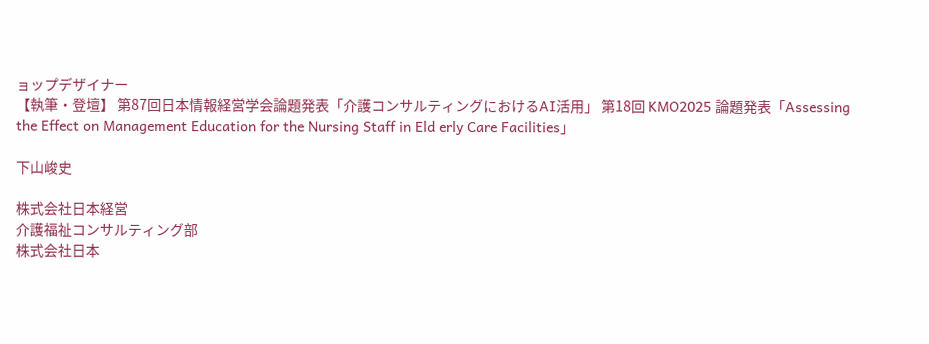ョップデザイナー
【執筆・登壇】 第87回日本情報経営学会論題発表「介護コンサルティングにおけるAI活用」 第18回 KMO2025 論題発表「Assessing the Effect on Management Education for the Nursing Staff in Eld erly Care Facilities」

下山峻史

株式会社日本経営
介護福祉コンサルティング部
株式会社日本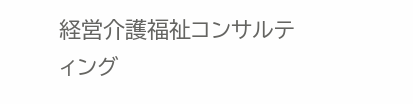経営介護福祉コンサルティング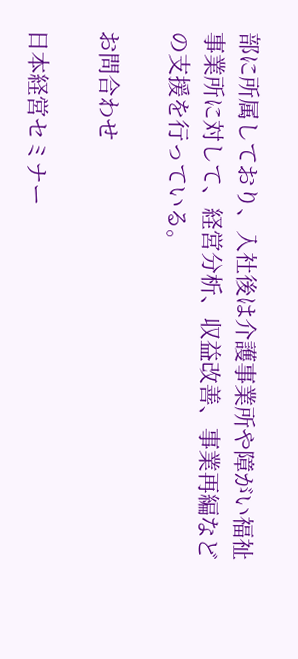部に所属しており、入社後は介護事業所や障がい福祉事業所に対して、経営分析、収益改善、事業再編などの支援を行っている。

お問合わせ

日本経営セミナー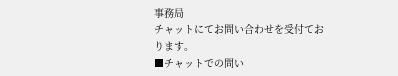事務局
チャットにてお問い合わせを受付ております。
■チャットでの問い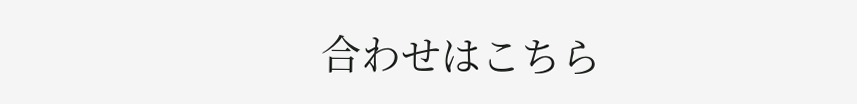合わせはこちら